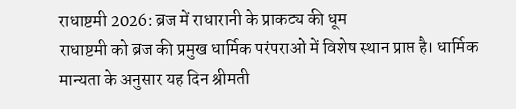राधाष्टमी 2026: ब्रज में राधारानी के प्राकट्य की धूम
राधाष्टमी को ब्रज की प्रमुख धार्मिक परंपराओं में विशेष स्थान प्राप्त है। धार्मिक मान्यता के अनुसार यह दिन श्रीमती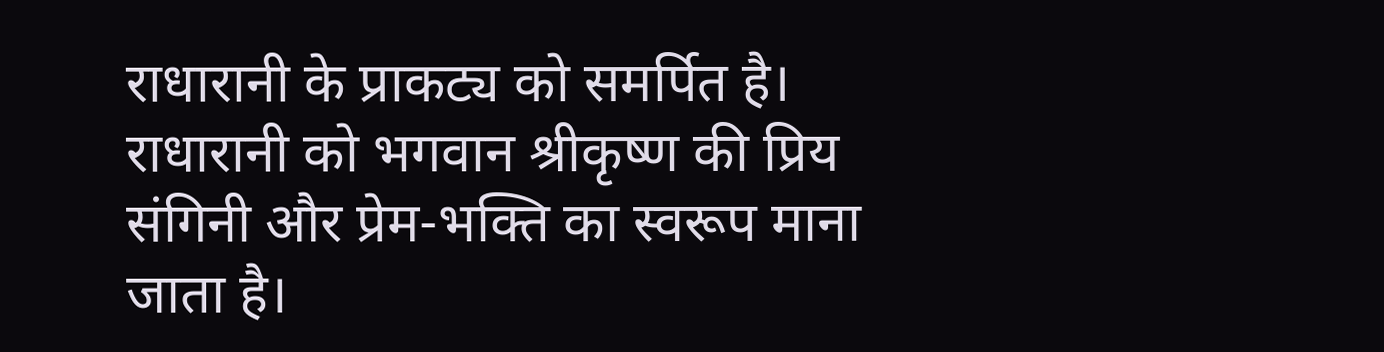राधारानी के प्राकट्य को समर्पित है। राधारानी को भगवान श्रीकृष्ण की प्रिय संगिनी और प्रेम-भक्ति का स्वरूप माना जाता है।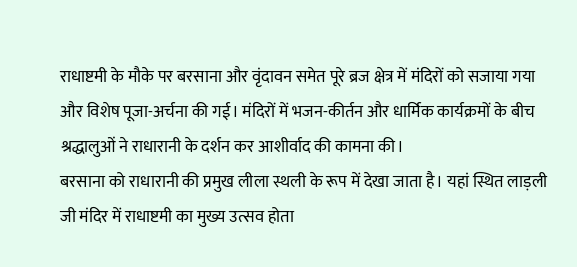राधाष्टमी के मौके पर बरसाना और वृंदावन समेत पूरे ब्रज क्षेत्र में मंदिरों को सजाया गया और विशेष पूजा-अर्चना की गई। मंदिरों में भजन-कीर्तन और धार्मिक कार्यक्रमों के बीच श्रद्धालुओं ने राधारानी के दर्शन कर आशीर्वाद की कामना की।
बरसाना को राधारानी की प्रमुख लीला स्थली के रूप में देखा जाता है। यहां स्थित लाड़ली जी मंदिर में राधाष्टमी का मुख्य उत्सव होता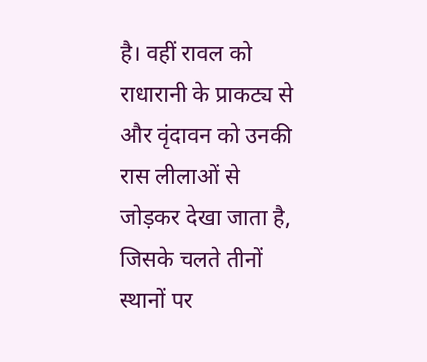है। वहीं रावल को राधारानी के प्राकट्य से और वृंदावन को उनकी रास लीलाओं से जोड़कर देखा जाता है, जिसके चलते तीनों स्थानों पर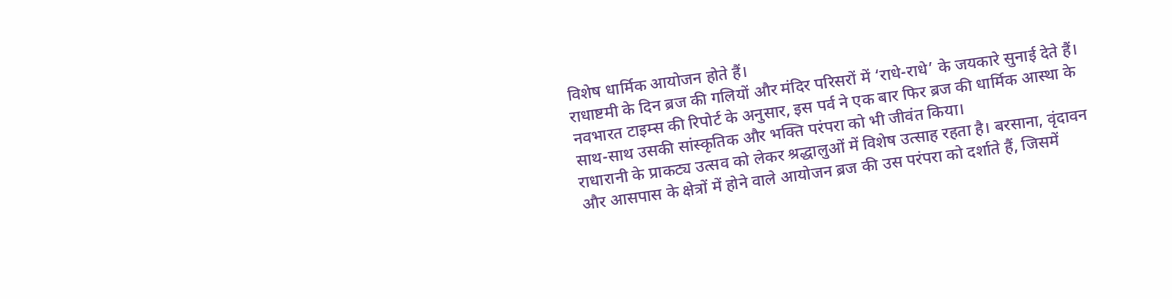विशेष धार्मिक आयोजन होते हैं।
राधाष्टमी के दिन ब्रज की गलियों और मंदिर परिसरों में ‘राधे-राधे’ के जयकारे सुनाई देते हैं। नवभारत टाइम्स की रिपोर्ट के अनुसार, इस पर्व ने एक बार फिर ब्रज की धार्मिक आस्था के साथ-साथ उसकी सांस्कृतिक और भक्ति परंपरा को भी जीवंत किया।
राधारानी के प्राकट्य उत्सव को लेकर श्रद्धालुओं में विशेष उत्साह रहता है। बरसाना, वृंदावन और आसपास के क्षेत्रों में होने वाले आयोजन ब्रज की उस परंपरा को दर्शाते हैं, जिसमें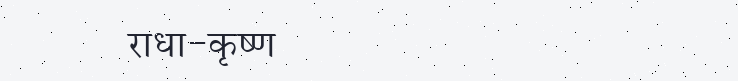राधा-कृष्ण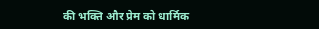की भक्ति और प्रेम को धार्मिक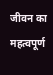जीवन का महत्वपूर्ण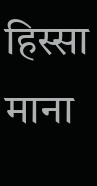हिस्सा माना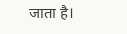जाता है।